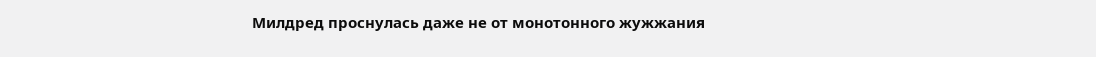Милдред проснулась даже не от монотонного жужжания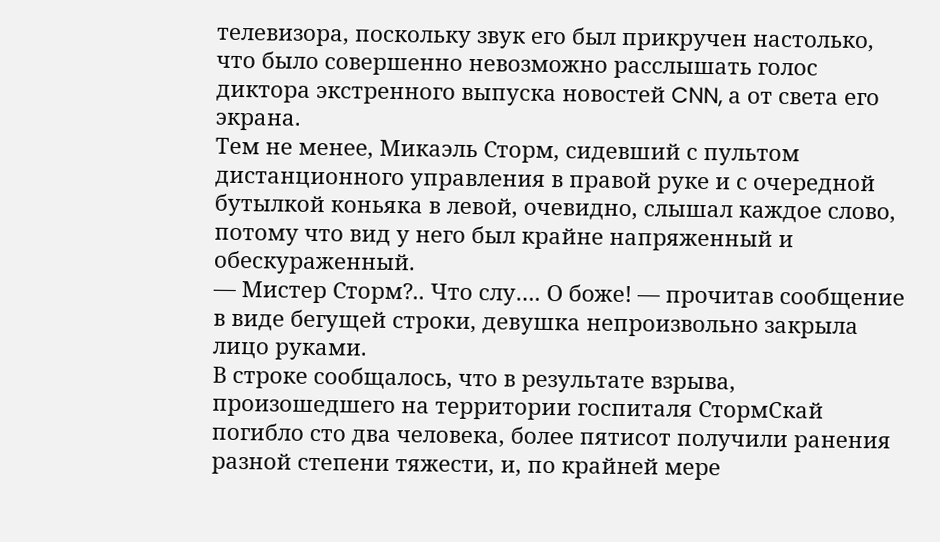телевизора, поскольку звук его был прикручен настолько, что было совершенно невозможно расслышать голос диктора экстренного выпуска новостей CNN, а от света его экрана.
Тем не менее, Микаэль Сторм, сидевший с пультом дистанционного управления в правой руке и с очередной бутылкой коньяка в левой, очевидно, слышал каждое слово, потому что вид у него был крайне напряженный и обескураженный.
— Мистер Сторм?.. Что слу…. О боже! — прочитав сообщение в виде бегущей строки, девушка непроизвольно закрыла лицо руками.
В строке сообщалось, что в результате взрыва, произошедшего на территории госпиталя СтормCкай погибло сто два человека, более пятисот получили ранения разной степени тяжести, и, по крайней мере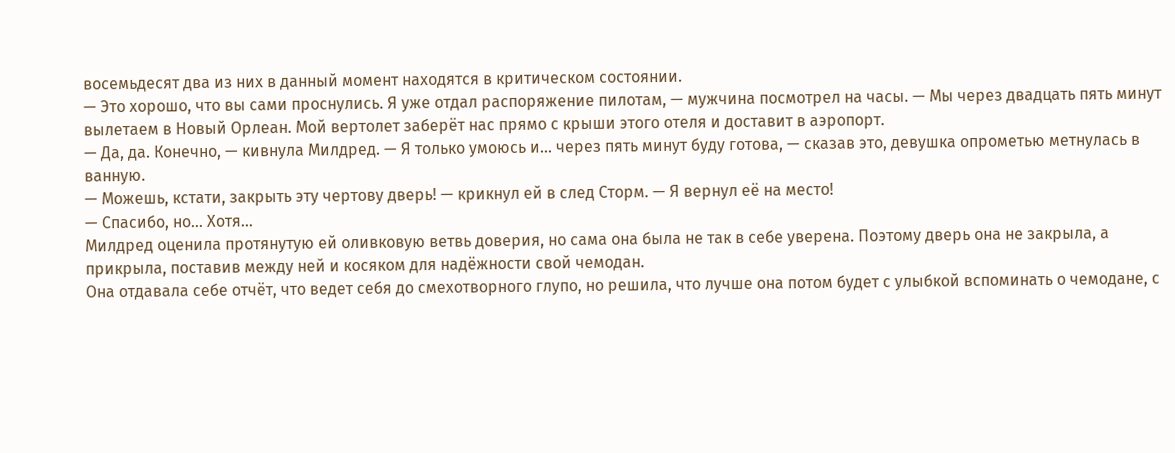восемьдесят два из них в данный момент находятся в критическом состоянии.
— Это хорошо, что вы сами проснулись. Я уже отдал распоряжение пилотам, — мужчина посмотрел на часы. — Мы через двадцать пять минут вылетаем в Новый Орлеан. Мой вертолет заберёт нас прямо с крыши этого отеля и доставит в аэропорт.
— Да, да. Конечно, — кивнула Милдред. — Я только умоюсь и… через пять минут буду готова, — сказав это, девушка опрометью метнулась в ванную.
— Можешь, кстати, закрыть эту чертову дверь! — крикнул ей в след Сторм. — Я вернул её на место!
— Спасибо, но… Хотя…
Милдред оценила протянутую ей оливковую ветвь доверия, но сама она была не так в себе уверена. Поэтому дверь она не закрыла, а прикрыла, поставив между ней и косяком для надёжности свой чемодан.
Она отдавала себе отчёт, что ведет себя до смехотворного глупо, но решила, что лучше она потом будет с улыбкой вспоминать о чемодане, с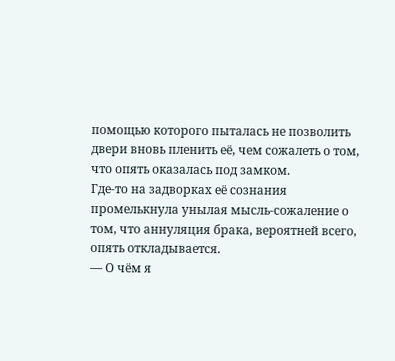помощью которого пыталась не позволить двери вновь пленить её, чем сожалеть о том, что опять оказалась под замком.
Где-то на задворках её сознания промелькнула унылая мысль-сожаление о том, что аннуляция брака, вероятней всего, опять откладывается.
— О чём я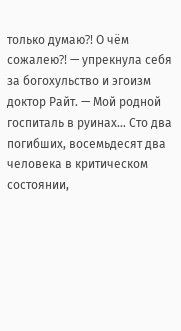только думаю⁈ О чём сожалею⁈ — упрекнула себя за богохульство и эгоизм доктор Райт. — Мой родной госпиталь в руинах… Сто два погибших, восемьдесят два человека в критическом состоянии,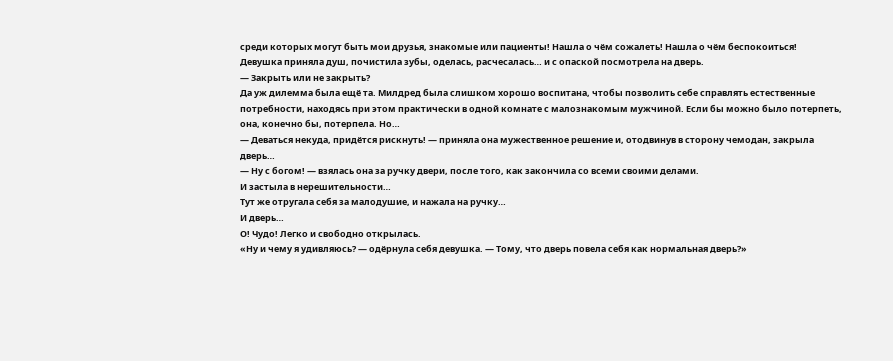среди которых могут быть мои друзья, знакомые или пациенты! Нашла о чём сожалеть! Нашла о чём беспокоиться!
Девушка приняла душ, почистила зубы, оделась, расчесалась… и с опаской посмотрела на дверь.
— Закрыть или не закрыть?
Да уж дилемма была ещё та. Милдред была слишком хорошо воспитана, чтобы позволить себе справлять естественные потребности, находясь при этом практически в одной комнате с малознакомым мужчиной. Если бы можно было потерпеть, она, конечно бы, потерпела. Но…
— Деваться некуда, придётся рискнуть! — приняла она мужественное решение и, отодвинув в сторону чемодан, закрыла дверь…
— Ну с богом! — взялась она за ручку двери, после того, как закончила со всеми своими делами.
И застыла в нерешительности…
Тут же отругала себя за малодушие, и нажала на ручку…
И дверь…
О! Чудо! Легко и свободно открылась.
«Ну и чему я удивляюсь? — одёрнула себя девушка. — Тому, что дверь повела себя как нормальная дверь?»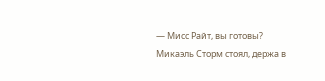— Мисс Райт, вы готовы?
Микаэль Сторм стоял, держа в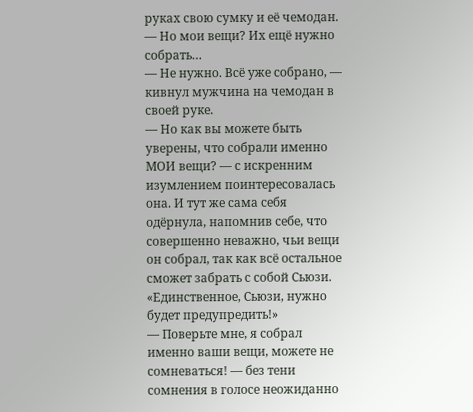руках свою сумку и её чемодан.
— Но мои вещи? Их ещё нужно собрать…
— Не нужно. Всё уже собрано, — кивнул мужчина на чемодан в своей руке.
— Но как вы можете быть уверены, что собрали именно МОИ вещи? — с искренним изумлением поинтересовалась она. И тут же сама себя одёрнула, напомнив себе, что совершенно неважно, чьи вещи он собрал, так как всё остальное сможет забрать с собой Сьюзи.
«Единственное, Сьюзи, нужно будет предупредить!»
— Поверьте мне, я собрал именно ваши вещи, можете не сомневаться! — без тени сомнения в голосе неожиданно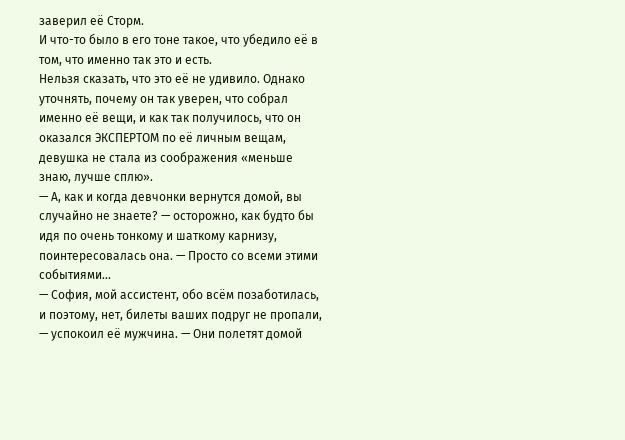заверил её Сторм.
И что-то было в его тоне такое, что убедило её в том, что именно так это и есть.
Нельзя сказать, что это её не удивило. Однако уточнять, почему он так уверен, что собрал именно её вещи, и как так получилось, что он оказался ЭКСПЕРТОМ по её личным вещам, девушка не стала из соображения «меньше знаю, лучше сплю».
— А, как и когда девчонки вернутся домой, вы случайно не знаете? — осторожно, как будто бы идя по очень тонкому и шаткому карнизу, поинтересовалась она. — Просто со всеми этими событиями…
— София, мой ассистент, обо всём позаботилась, и поэтому, нет, билеты ваших подруг не пропали, — успокоил её мужчина. — Они полетят домой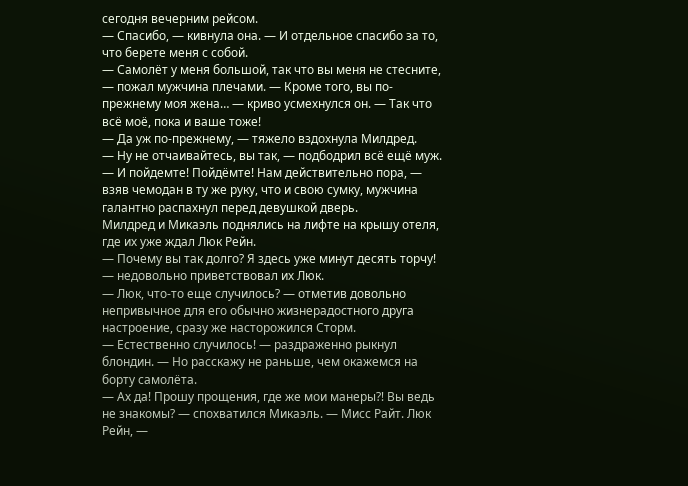сегодня вечерним рейсом.
— Спасибо, — кивнула она. — И отдельное спасибо за то, что берете меня с собой.
— Самолёт у меня большой, так что вы меня не стесните, — пожал мужчина плечами. — Кроме того, вы по-прежнему моя жена… — криво усмехнулся он. — Так что всё моё, пока и ваше тоже!
— Да уж по-прежнему, — тяжело вздохнула Милдред.
— Ну не отчаивайтесь, вы так, — подбодрил всё ещё муж. — И пойдемте! Пойдёмте! Нам действительно пора, — взяв чемодан в ту же руку, что и свою сумку, мужчина галантно распахнул перед девушкой дверь.
Милдред и Микаэль поднялись на лифте на крышу отеля, где их уже ждал Люк Рейн.
— Почему вы так долго? Я здесь уже минут десять торчу! — недовольно приветствовал их Люк.
— Люк, что-то еще случилось? — отметив довольно непривычное для его обычно жизнерадостного друга настроение, сразу же насторожился Сторм.
— Естественно случилось! — раздраженно рыкнул блондин. — Но расскажу не раньше, чем окажемся на борту самолёта.
— Ах да! Прошу прощения, где же мои манеры⁈ Вы ведь не знакомы? — спохватился Микаэль. — Мисс Райт. Люк Рейн, —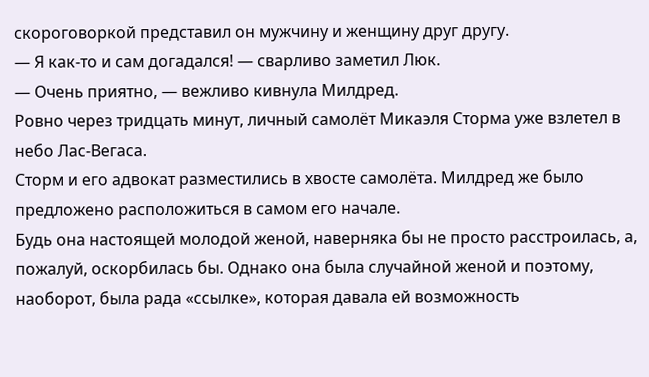скороговоркой представил он мужчину и женщину друг другу.
— Я как-то и сам догадался! — сварливо заметил Люк.
— Очень приятно, — вежливо кивнула Милдред.
Ровно через тридцать минут, личный самолёт Микаэля Сторма уже взлетел в небо Лас-Вегаса.
Сторм и его адвокат разместились в хвосте самолёта. Милдред же было предложено расположиться в самом его начале.
Будь она настоящей молодой женой, наверняка бы не просто расстроилась, а, пожалуй, оскорбилась бы. Однако она была случайной женой и поэтому, наоборот, была рада «ссылке», которая давала ей возможность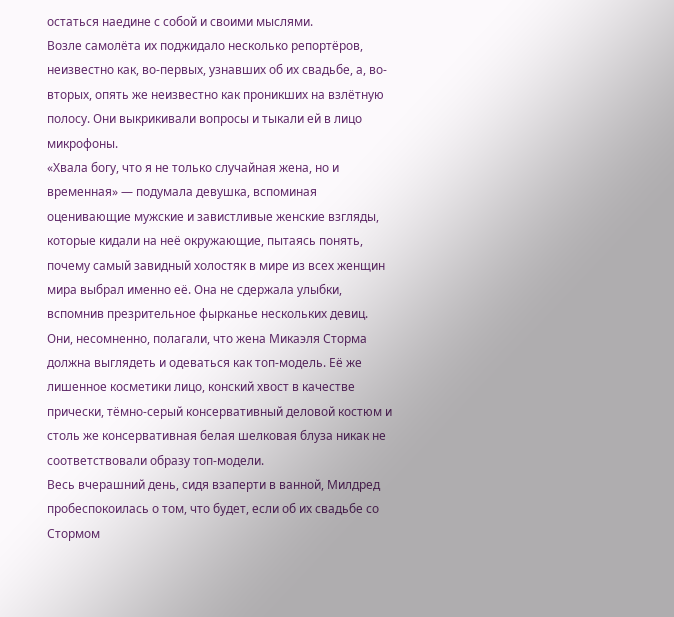остаться наедине с собой и своими мыслями.
Возле самолёта их поджидало несколько репортёров, неизвестно как, во-первых, узнавших об их свадьбе, а, во-вторых, опять же неизвестно как проникших на взлётную полосу. Они выкрикивали вопросы и тыкали ей в лицо микрофоны.
«Хвала богу, что я не только случайная жена, но и временная» — подумала девушка, вспоминая оценивающие мужские и завистливые женские взгляды, которые кидали на неё окружающие, пытаясь понять, почему самый завидный холостяк в мире из всех женщин мира выбрал именно её. Она не сдержала улыбки, вспомнив презрительное фырканье нескольких девиц. Они, несомненно, полагали, что жена Микаэля Сторма должна выглядеть и одеваться как топ-модель. Её же лишенное косметики лицо, конский хвост в качестве прически, тёмно-серый консервативный деловой костюм и столь же консервативная белая шелковая блуза никак не соответствовали образу топ-модели.
Весь вчерашний день, сидя взаперти в ванной, Милдред пробеспокоилась о том, что будет, если об их свадьбе со Стормом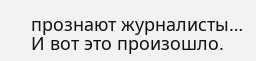прознают журналисты…
И вот это произошло.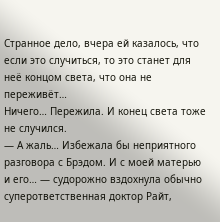Странное дело, вчера ей казалось, что если это случиться, то это станет для неё концом света, что она не переживёт…
Ничего… Пережила. И конец света тоже не случился.
— А жаль… Избежала бы неприятного разговора с Брэдом. И с моей матерью и его… — судорожно вздохнула обычно суперответственная доктор Райт,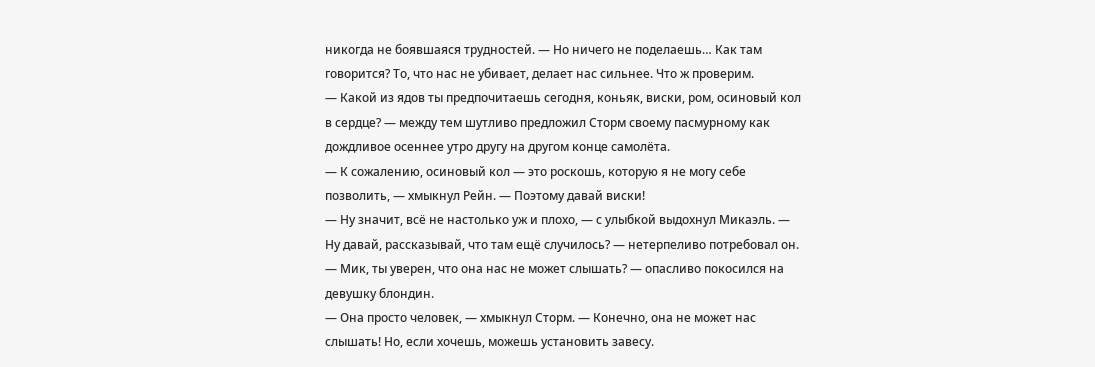никогда не боявшаяся трудностей. — Но ничего не поделаешь… Как там говорится? То, что нас не убивает, делает нас сильнее. Что ж проверим.
— Какой из ядов ты предпочитаешь сегодня, коньяк, виски, ром, осиновый кол в сердце? — между тем шутливо предложил Сторм своему пасмурному как дождливое осеннее утро другу на другом конце самолёта.
— К сожалению, осиновый кол — это роскошь, которую я не могу себе позволить, — хмыкнул Рейн. — Поэтому давай виски!
— Ну значит, всё не настолько уж и плохо, — с улыбкой выдохнул Микаэль. — Ну давай, рассказывай, что там ещё случилось? — нетерпеливо потребовал он.
— Мик, ты уверен, что она нас не может слышать? — опасливо покосился на девушку блондин.
— Она просто человек, — хмыкнул Сторм. — Конечно, она не может нас слышать! Но, если хочешь, можешь установить завесу.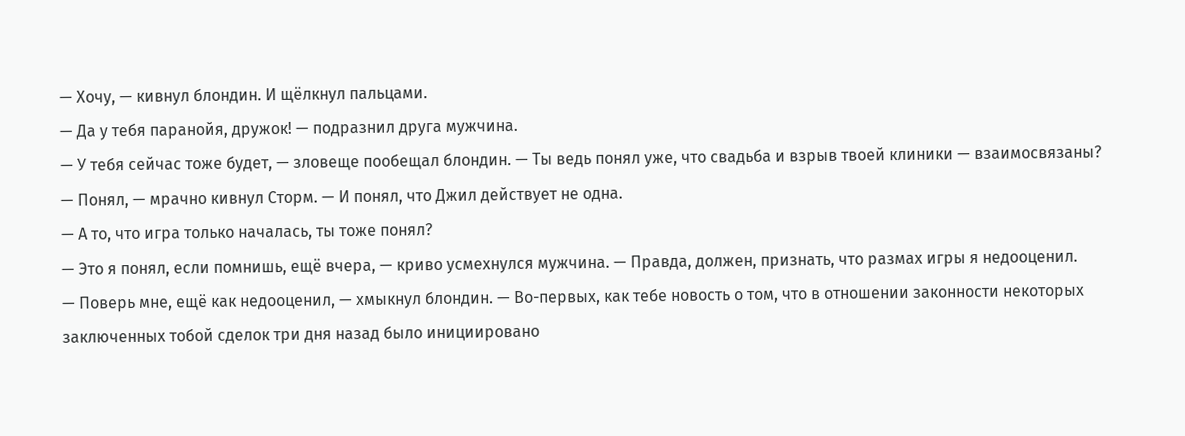— Хочу, — кивнул блондин. И щёлкнул пальцами.
— Да у тебя паранойя, дружок! — подразнил друга мужчина.
— У тебя сейчас тоже будет, — зловеще пообещал блондин. — Ты ведь понял уже, что свадьба и взрыв твоей клиники — взаимосвязаны?
— Понял, — мрачно кивнул Сторм. — И понял, что Джил действует не одна.
— А то, что игра только началась, ты тоже понял?
— Это я понял, если помнишь, ещё вчера, — криво усмехнулся мужчина. — Правда, должен, признать, что размах игры я недооценил.
— Поверь мне, ещё как недооценил, — хмыкнул блондин. — Во-первых, как тебе новость о том, что в отношении законности некоторых заключенных тобой сделок три дня назад было инициировано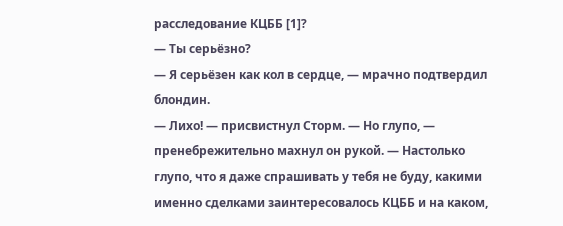расследование КЦББ [1]?
— Ты серьёзно?
— Я серьёзен как кол в сердце, — мрачно подтвердил блондин.
— Лихо! — присвистнул Сторм. — Но глупо, — пренебрежительно махнул он рукой. — Настолько глупо, что я даже спрашивать у тебя не буду, какими именно сделками заинтересовалось КЦББ и на каком,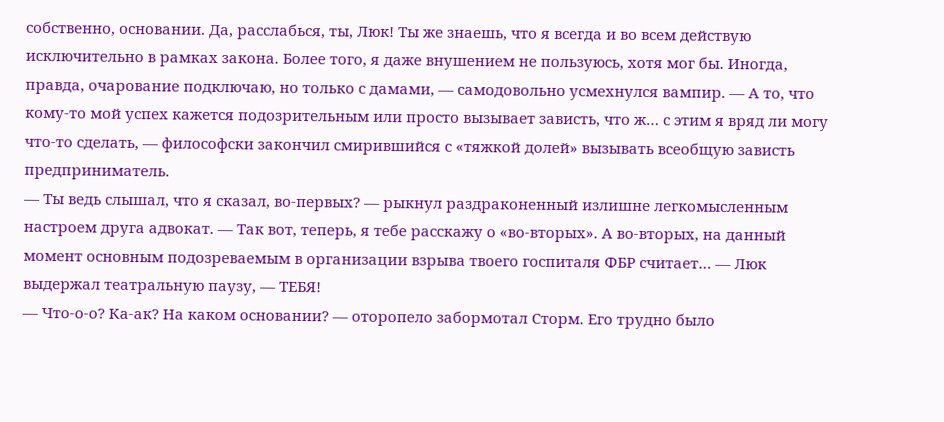собственно, основании. Да, расслабься, ты, Люк! Ты же знаешь, что я всегда и во всем действую исключительно в рамках закона. Более того, я даже внушением не пользуюсь, хотя мог бы. Иногда, правда, очарование подключаю, но только с дамами, — самодовольно усмехнулся вампир. — А то, что кому-то мой успех кажется подозрительным или просто вызывает зависть, что ж… с этим я вряд ли могу что-то сделать, — философски закончил смирившийся с «тяжкой долей» вызывать всеобщую зависть предприниматель.
— Ты ведь слышал, что я сказал, во-первых? — рыкнул раздраконенный излишне легкомысленным настроем друга адвокат. — Так вот, теперь, я тебе расскажу о «во-вторых». А во-вторых, на данный момент основным подозреваемым в организации взрыва твоего госпиталя ФБР считает… — Люк выдержал театральную паузу, — ТЕБЯ!
— Что-о-о? Ка-ак? На каком основании? — оторопело забормотал Сторм. Его трудно было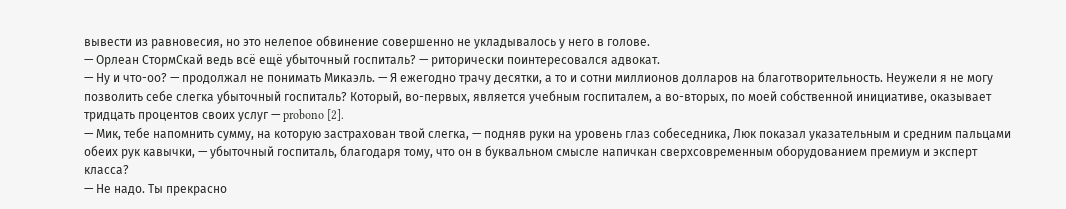вывести из равновесия, но это нелепое обвинение совершенно не укладывалось у него в голове.
— Орлеан СтормCкай ведь всё ещё убыточный госпиталь? — риторически поинтересовался адвокат.
— Ну и что-оо? — продолжал не понимать Микаэль. — Я ежегодно трачу десятки, а то и сотни миллионов долларов на благотворительность. Неужели я не могу позволить себе слегка убыточный госпиталь? Который, во-первых, является учебным госпиталем, а во-вторых, по моей собственной инициативе, оказывает тридцать процентов своих услуг — probono [2].
— Мик, тебе напомнить сумму, на которую застрахован твой слегка, — подняв руки на уровень глаз собеседника, Люк показал указательным и средним пальцами обеих рук кавычки, — убыточный госпиталь, благодаря тому, что он в буквальном смысле напичкан сверхсовременным оборудованием премиум и эксперт класса?
— Не надо. Ты прекрасно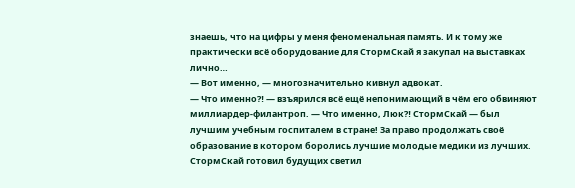знаешь, что на цифры у меня феноменальная память. И к тому же практически всё оборудование для СтормCкай я закупал на выставках лично…
— Вот именно, — многозначительно кивнул адвокат.
— Что именно⁈ — взъярился всё ещё непонимающий в чём его обвиняют миллиардер-филантроп. — Что именно, Люк⁈ СтормCкай — был лучшим учебным госпиталем в стране! За право продолжать своё образование в котором боролись лучшие молодые медики из лучших. СтормCкай готовил будущих светил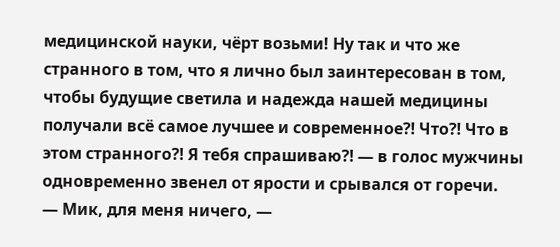медицинской науки, чёрт возьми! Ну так и что же странного в том, что я лично был заинтересован в том, чтобы будущие светила и надежда нашей медицины получали всё самое лучшее и современное⁈ Что⁈ Что в этом странного⁈ Я тебя спрашиваю⁈ — в голос мужчины одновременно звенел от ярости и срывался от горечи.
— Мик, для меня ничего, —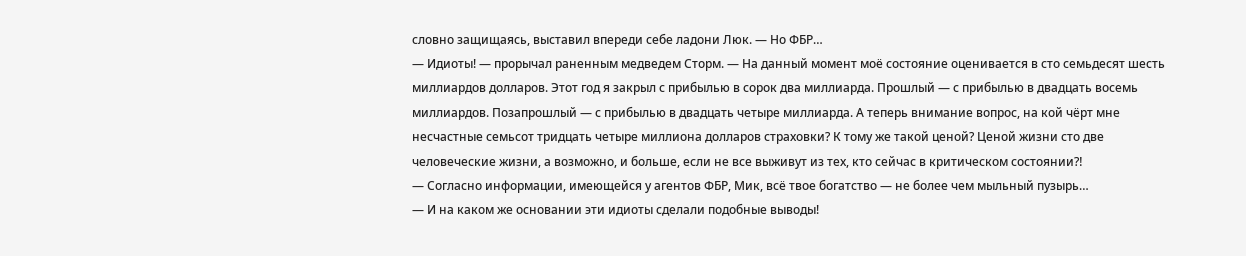словно защищаясь, выставил впереди себе ладони Люк. — Но ФБР…
— Идиоты! — прорычал раненным медведем Сторм. — На данный момент моё состояние оценивается в сто семьдесят шесть миллиардов долларов. Этот год я закрыл с прибылью в сорок два миллиарда. Прошлый — с прибылью в двадцать восемь миллиардов. Позапрошлый — с прибылью в двадцать четыре миллиарда. А теперь внимание вопрос, на кой чёрт мне несчастные семьсот тридцать четыре миллиона долларов страховки? К тому же такой ценой? Ценой жизни сто две человеческие жизни, а возможно, и больше, если не все выживут из тех, кто сейчас в критическом состоянии⁈
— Согласно информации, имеющейся у агентов ФБР, Мик, всё твое богатство — не более чем мыльный пузырь…
— И на каком же основании эти идиоты сделали подобные выводы!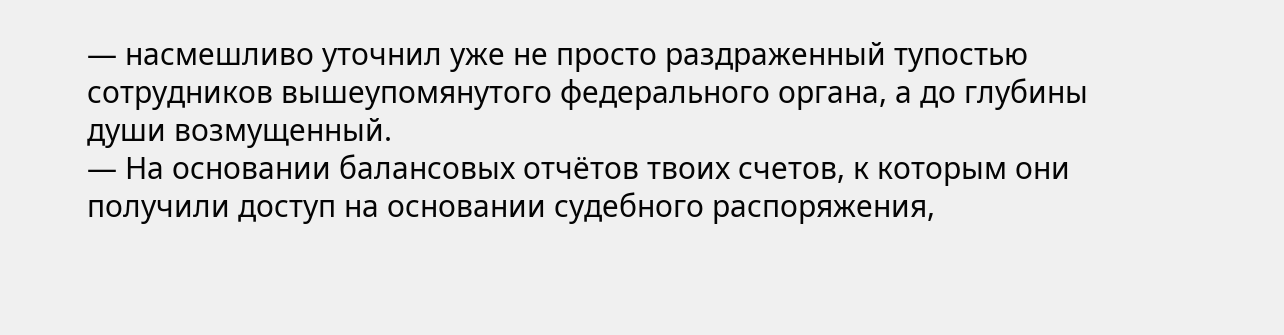— насмешливо уточнил уже не просто раздраженный тупостью сотрудников вышеупомянутого федерального органа, а до глубины души возмущенный.
— На основании балансовых отчётов твоих счетов, к которым они получили доступ на основании судебного распоряжения,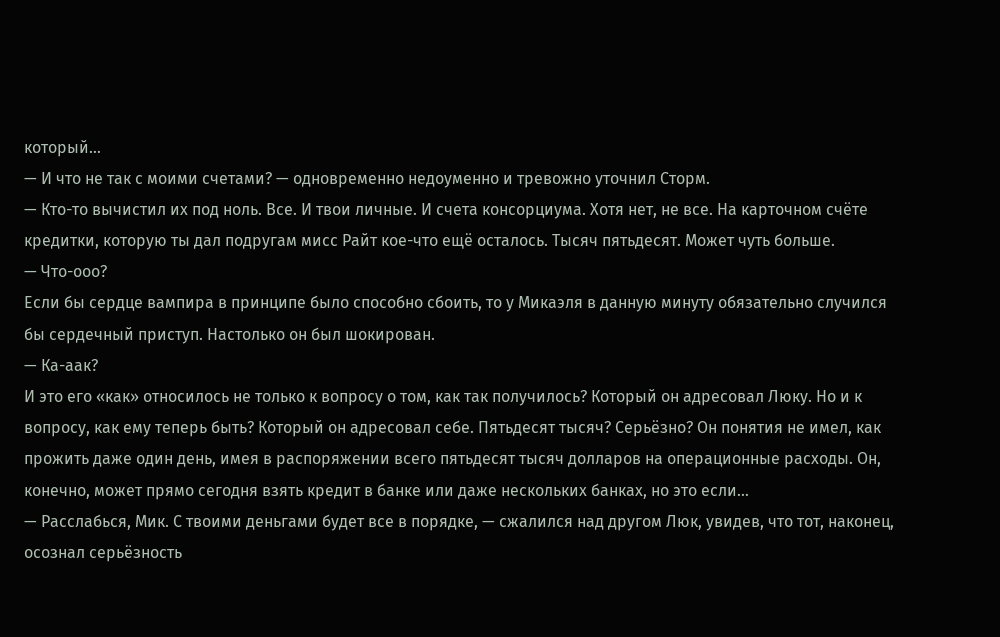который…
— И что не так с моими счетами? — одновременно недоуменно и тревожно уточнил Сторм.
— Кто-то вычистил их под ноль. Все. И твои личные. И счета консорциума. Хотя нет, не все. На карточном счёте кредитки, которую ты дал подругам мисс Райт кое-что ещё осталось. Тысяч пятьдесят. Может чуть больше.
— Что-ооо?
Если бы сердце вампира в принципе было способно сбоить, то у Микаэля в данную минуту обязательно случился бы сердечный приступ. Настолько он был шокирован.
— Ка-аак?
И это его «как» относилось не только к вопросу о том, как так получилось? Который он адресовал Люку. Но и к вопросу, как ему теперь быть? Который он адресовал себе. Пятьдесят тысяч? Серьёзно? Он понятия не имел, как прожить даже один день, имея в распоряжении всего пятьдесят тысяч долларов на операционные расходы. Он, конечно, может прямо сегодня взять кредит в банке или даже нескольких банках, но это если…
— Расслабься, Мик. С твоими деньгами будет все в порядке, — сжалился над другом Люк, увидев, что тот, наконец, осознал серьёзность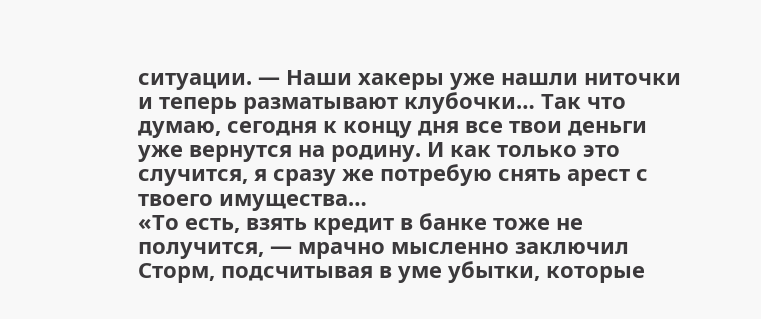ситуации. — Наши хакеры уже нашли ниточки и теперь разматывают клубочки… Так что думаю, сегодня к концу дня все твои деньги уже вернутся на родину. И как только это случится, я сразу же потребую снять арест с твоего имущества…
«То есть, взять кредит в банке тоже не получится, — мрачно мысленно заключил Сторм, подсчитывая в уме убытки, которые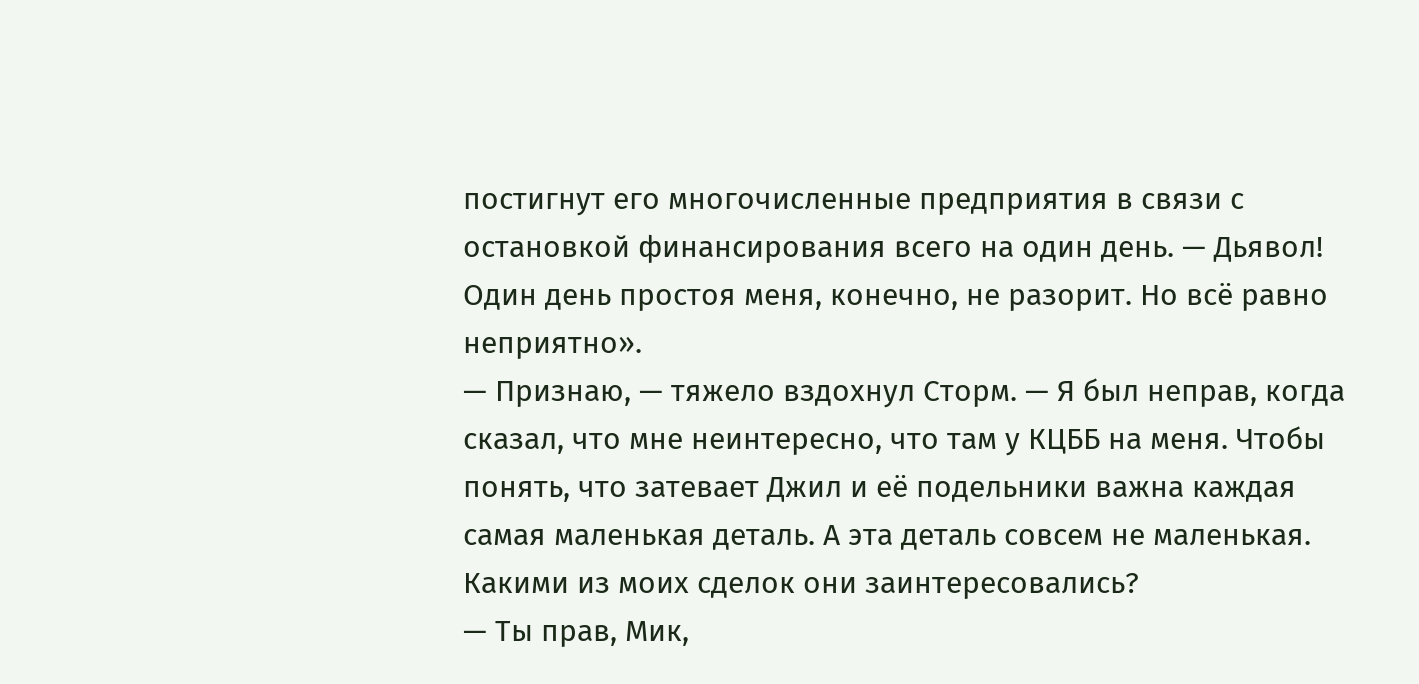постигнут его многочисленные предприятия в связи с остановкой финансирования всего на один день. — Дьявол! Один день простоя меня, конечно, не разорит. Но всё равно неприятно».
— Признаю, — тяжело вздохнул Сторм. — Я был неправ, когда сказал, что мне неинтересно, что там у КЦББ на меня. Чтобы понять, что затевает Джил и её подельники важна каждая самая маленькая деталь. А эта деталь совсем не маленькая. Какими из моих сделок они заинтересовались?
— Ты прав, Мик,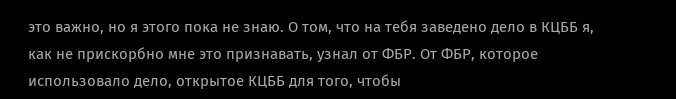это важно, но я этого пока не знаю. О том, что на тебя заведено дело в КЦББ я, как не прискорбно мне это признавать, узнал от ФБР. От ФБР, которое использовало дело, открытое КЦББ для того, чтобы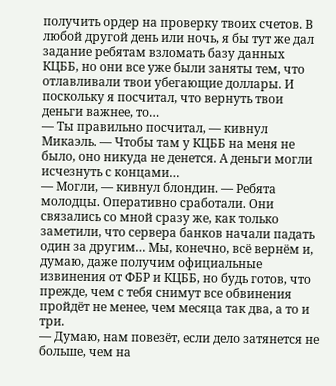получить ордер на проверку твоих счетов. В любой другой день или ночь, я бы тут же дал задание ребятам взломать базу данных КЦББ, но они все уже были заняты тем, что отлавливали твои убегающие доллары. И поскольку я посчитал, что вернуть твои деньги важнее, то…
— Ты правильно посчитал, — кивнул Микаэль. — Чтобы там у КЦББ на меня не было, оно никуда не денется. А деньги могли исчезнуть с концами…
— Могли, — кивнул блондин. — Ребята молодцы. Оперативно сработали. Они связались со мной сразу же, как только заметили, что сервера банков начали падать один за другим… Мы, конечно, всё вернём и, думаю, даже получим официальные извинения от ФБР и КЦББ, но будь готов, что прежде, чем с тебя снимут все обвинения пройдёт не менее, чем месяца так два, а то и три.
— Думаю, нам повезёт, если дело затянется не больше, чем на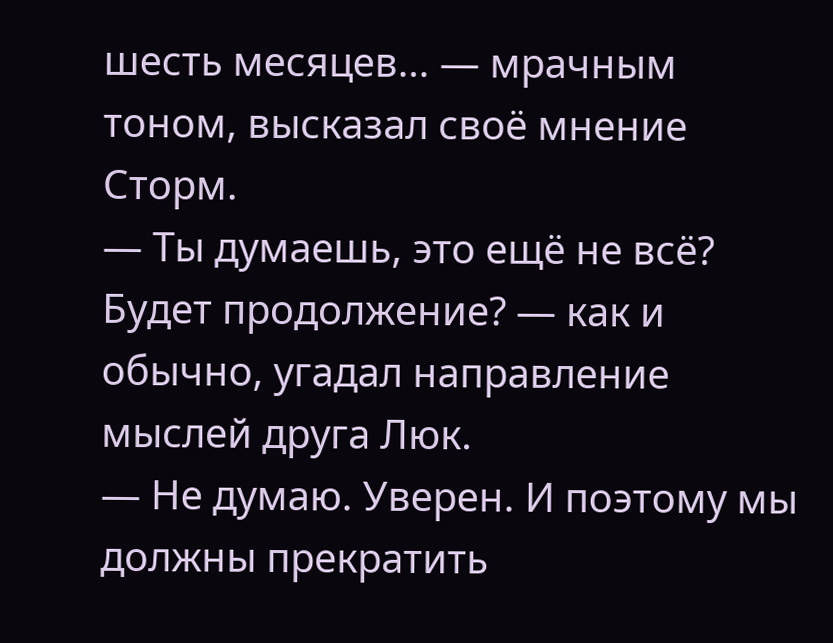шесть месяцев… — мрачным тоном, высказал своё мнение Сторм.
— Ты думаешь, это ещё не всё? Будет продолжение? — как и обычно, угадал направление мыслей друга Люк.
— Не думаю. Уверен. И поэтому мы должны прекратить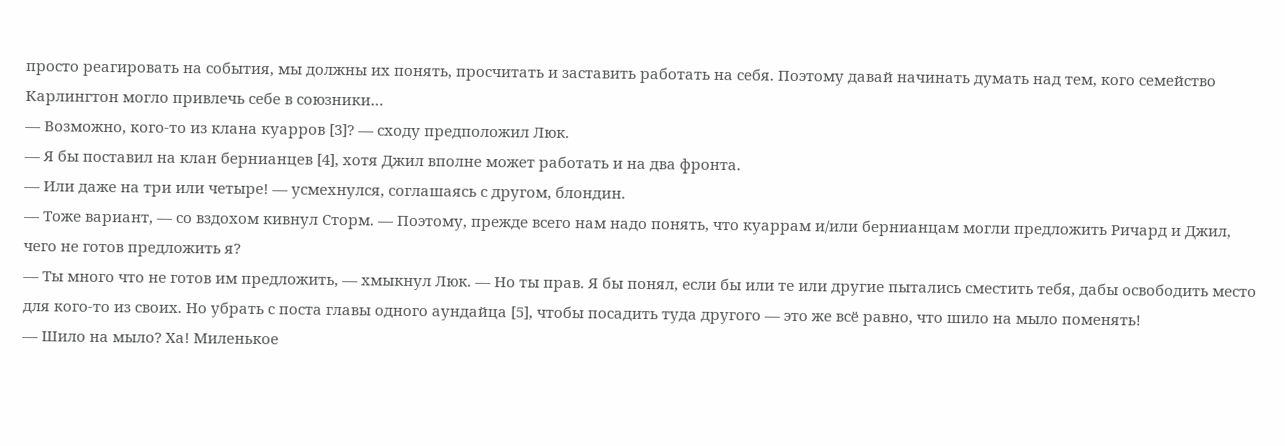просто реагировать на события, мы должны их понять, просчитать и заставить работать на себя. Поэтому давай начинать думать над тем, кого семейство Карлингтон могло привлечь себе в союзники…
— Возможно, кого-то из клана куарров [3]? — сходу предположил Люк.
— Я бы поставил на клан бернианцев [4], хотя Джил вполне может работать и на два фронта.
— Или даже на три или четыре! — усмехнулся, соглашаясь с другом, блондин.
— Тоже вариант, — со вздохом кивнул Сторм. — Поэтому, прежде всего нам надо понять, что куаррам и/или бернианцам могли предложить Ричард и Джил, чего не готов предложить я?
— Ты много что не готов им предложить, — хмыкнул Люк. — Но ты прав. Я бы понял, если бы или те или другие пытались сместить тебя, дабы освободить место для кого-то из своих. Но убрать с поста главы одного аундайца [5], чтобы посадить туда другого — это же всё равно, что шило на мыло поменять!
— Шило на мыло? Ха! Миленькое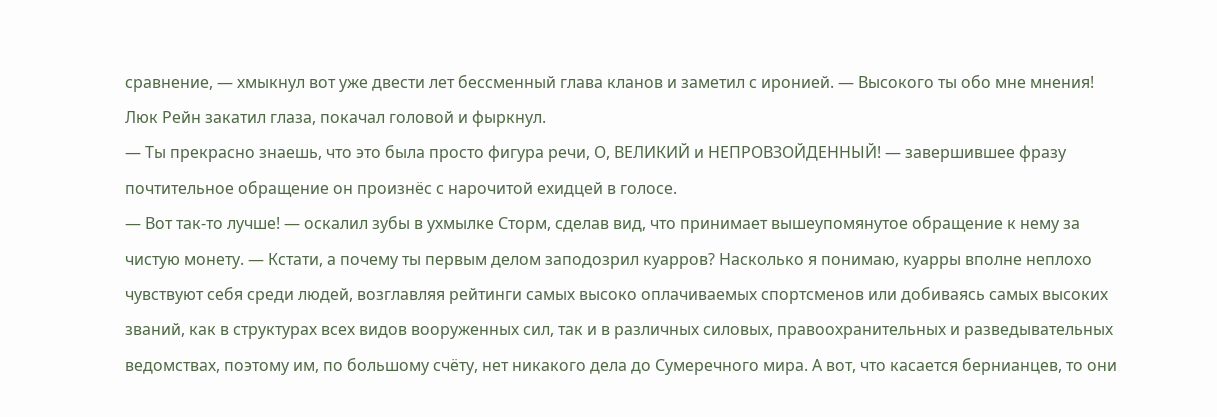сравнение, — хмыкнул вот уже двести лет бессменный глава кланов и заметил с иронией. — Высокого ты обо мне мнения!
Люк Рейн закатил глаза, покачал головой и фыркнул.
— Ты прекрасно знаешь, что это была просто фигура речи, О, ВЕЛИКИЙ и НЕПРОВЗОЙДЕННЫЙ! — завершившее фразу почтительное обращение он произнёс с нарочитой ехидцей в голосе.
— Вот так-то лучше! — оскалил зубы в ухмылке Сторм, сделав вид, что принимает вышеупомянутое обращение к нему за чистую монету. — Кстати, а почему ты первым делом заподозрил куарров? Насколько я понимаю, куарры вполне неплохо чувствуют себя среди людей, возглавляя рейтинги самых высоко оплачиваемых спортсменов или добиваясь самых высоких званий, как в структурах всех видов вооруженных сил, так и в различных силовых, правоохранительных и разведывательных ведомствах, поэтому им, по большому счёту, нет никакого дела до Сумеречного мира. А вот, что касается бернианцев, то они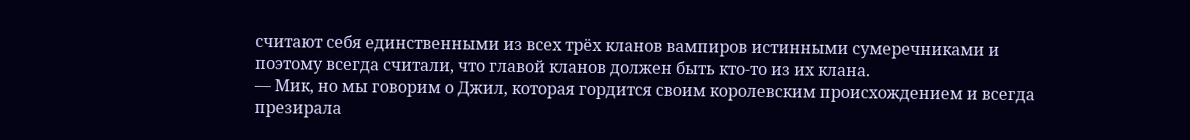считают себя единственными из всех трёх кланов вампиров истинными сумеречниками и поэтому всегда считали, что главой кланов должен быть кто-то из их клана.
— Мик, но мы говорим о Джил, которая гордится своим королевским происхождением и всегда презирала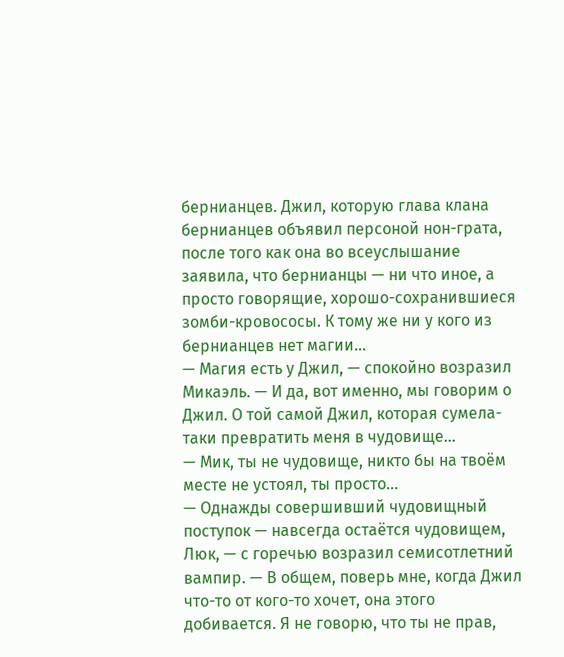бернианцев. Джил, которую глава клана бернианцев объявил персоной нон-грата, после того как она во всеуслышание заявила, что бернианцы — ни что иное, а просто говорящие, хорошо-сохранившиеся зомби-кровососы. К тому же ни у кого из бернианцев нет магии…
— Магия есть у Джил, — спокойно возразил Микаэль. — И да, вот именно, мы говорим о Джил. О той самой Джил, которая сумела-таки превратить меня в чудовище…
— Мик, ты не чудовище, никто бы на твоём месте не устоял, ты просто…
— Однажды совершивший чудовищный поступок — навсегда остаётся чудовищем, Люк, — с горечью возразил семисотлетний вампир. — В общем, поверь мне, когда Джил что-то от кого-то хочет, она этого добивается. Я не говорю, что ты не прав,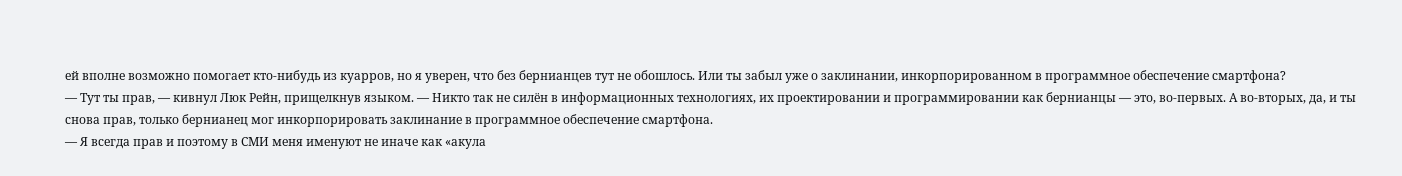ей вполне возможно помогает кто-нибудь из куарров, но я уверен, что без бернианцев тут не обошлось. Или ты забыл уже о заклинании, инкорпорированном в программное обеспечение смартфона?
— Тут ты прав, — кивнул Люк Рейн, прищелкнув языком. — Никто так не силён в информационных технологиях, их проектировании и программировании как бернианцы — это, во-первых. А во-вторых, да, и ты снова прав, только бернианец мог инкорпорировать заклинание в программное обеспечение смартфона.
— Я всегда прав и поэтому в СМИ меня именуют не иначе как «акула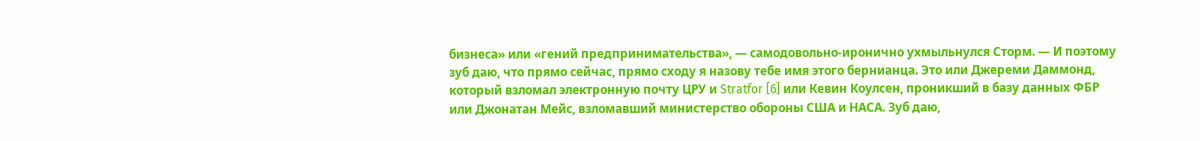бизнеса» или «гений предпринимательства», — самодовольно-иронично ухмыльнулся Сторм. — И поэтому зуб даю, что прямо сейчас, прямо сходу я назову тебе имя этого бернианца. Это или Джереми Даммонд, который взломал электронную почту ЦРУ и Stratfor [6] или Кевин Коулсен, проникший в базу данных ФБР или Джонатан Мейс, взломавший министерство обороны США и НАСА. Зуб даю,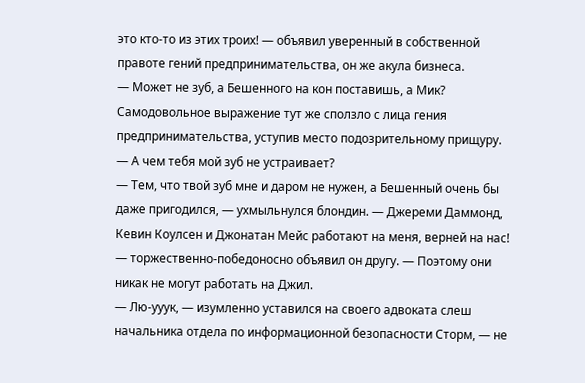это кто-то из этих троих! — объявил уверенный в собственной правоте гений предпринимательства, он же акула бизнеса.
— Может не зуб, а Бешенного на кон поставишь, а Мик?
Самодовольное выражение тут же сползло с лица гения предпринимательства, уступив место подозрительному прищуру.
— А чем тебя мой зуб не устраивает?
— Тем, что твой зуб мне и даром не нужен, а Бешенный очень бы даже пригодился, — ухмыльнулся блондин. — Джереми Даммонд, Кевин Коулсен и Джонатан Мейс работают на меня, верней на нас! — торжественно-победоносно объявил он другу. — Поэтому они никак не могут работать на Джил.
— Лю-ууук, — изумленно уставился на своего адвоката слеш начальника отдела по информационной безопасности Сторм, — не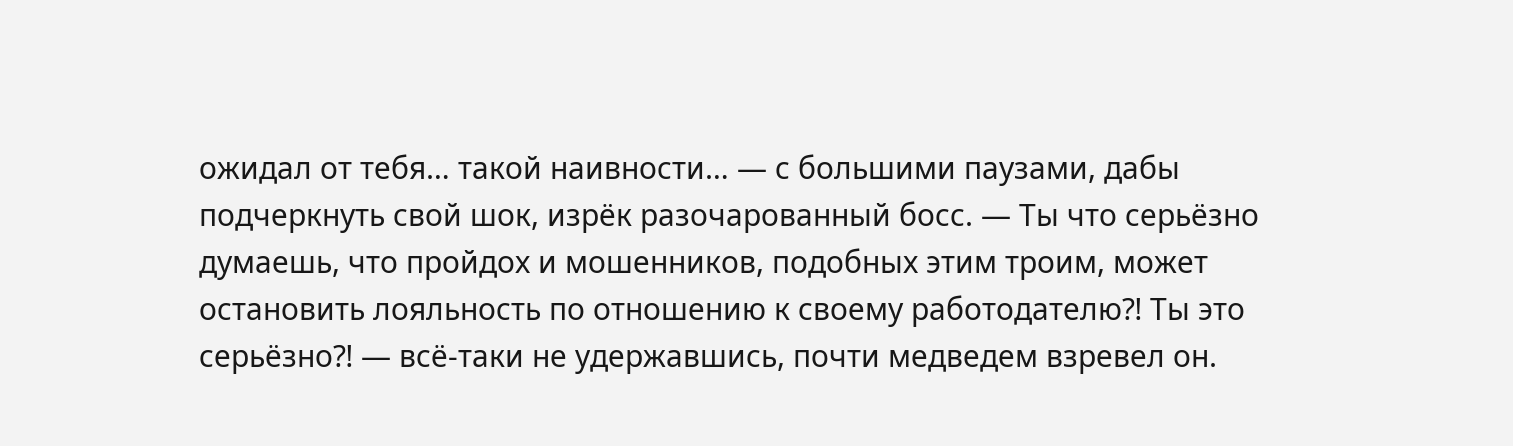ожидал от тебя… такой наивности… — с большими паузами, дабы подчеркнуть свой шок, изрёк разочарованный босс. — Ты что серьёзно думаешь, что пройдох и мошенников, подобных этим троим, может остановить лояльность по отношению к своему работодателю⁈ Ты это серьёзно⁈ — всё-таки не удержавшись, почти медведем взревел он.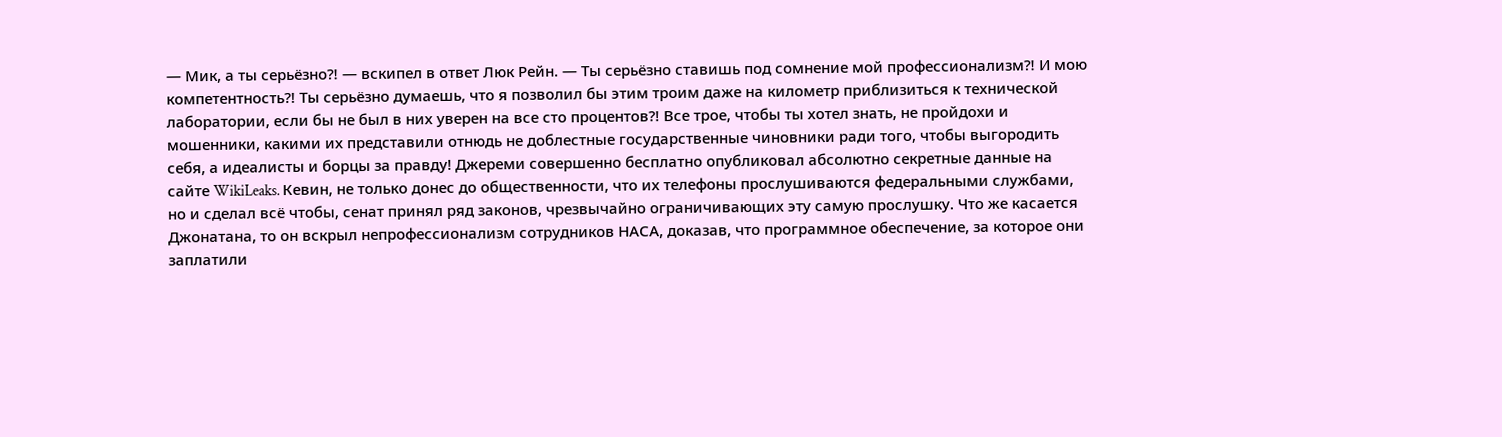— Мик, а ты серьёзно⁈ — вскипел в ответ Люк Рейн. — Ты серьёзно ставишь под сомнение мой профессионализм⁈ И мою компетентность⁈ Ты серьёзно думаешь, что я позволил бы этим троим даже на километр приблизиться к технической лаборатории, если бы не был в них уверен на все сто процентов⁈ Все трое, чтобы ты хотел знать, не пройдохи и мошенники, какими их представили отнюдь не доблестные государственные чиновники ради того, чтобы выгородить себя, а идеалисты и борцы за правду! Джереми совершенно бесплатно опубликовал абсолютно секретные данные на сайте WikiLeaks. Кевин, не только донес до общественности, что их телефоны прослушиваются федеральными службами, но и сделал всё чтобы, сенат принял ряд законов, чрезвычайно ограничивающих эту самую прослушку. Что же касается Джонатана, то он вскрыл непрофессионализм сотрудников НАСА, доказав, что программное обеспечение, за которое они заплатили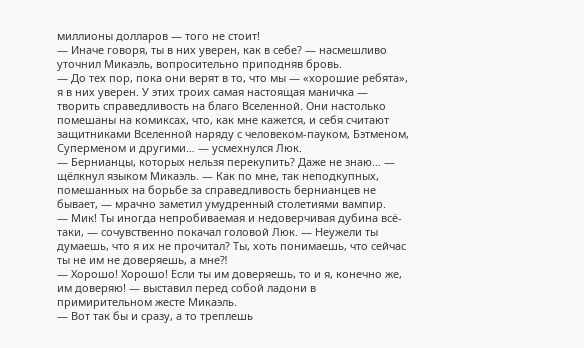миллионы долларов — того не стоит!
— Иначе говоря, ты в них уверен, как в себе? — насмешливо уточнил Микаэль, вопросительно приподняв бровь.
— До тех пор, пока они верят в то, что мы — «хорошие ребята», я в них уверен. У этих троих самая настоящая маничка — творить справедливость на благо Вселенной. Они настолько помешаны на комиксах, что, как мне кажется, и себя считают защитниками Вселенной наряду с человеком-пауком, Бэтменом, Суперменом и другими… — усмехнулся Люк.
— Бернианцы, которых нельзя перекупить? Даже не знаю… — щёлкнул языком Микаэль. — Как по мне, так неподкупных, помешанных на борьбе за справедливость бернианцев не бывает, — мрачно заметил умудренный столетиями вампир.
— Мик! Ты иногда непробиваемая и недоверчивая дубина всё-таки, — сочувственно покачал головой Люк. — Неужели ты думаешь, что я их не прочитал? Ты, хоть понимаешь, что сейчас ты не им не доверяешь, а мне⁈
— Хорошо! Хорошо! Если ты им доверяешь, то и я, конечно же, им доверяю! — выставил перед собой ладони в примирительном жесте Микаэль.
— Вот так бы и сразу, а то треплешь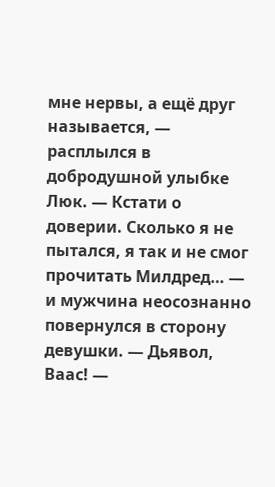мне нервы, а ещё друг называется, — расплылся в добродушной улыбке Люк. — Кстати о доверии. Сколько я не пытался, я так и не смог прочитать Милдред… — и мужчина неосознанно повернулся в сторону девушки. — Дьявол, Ваас! —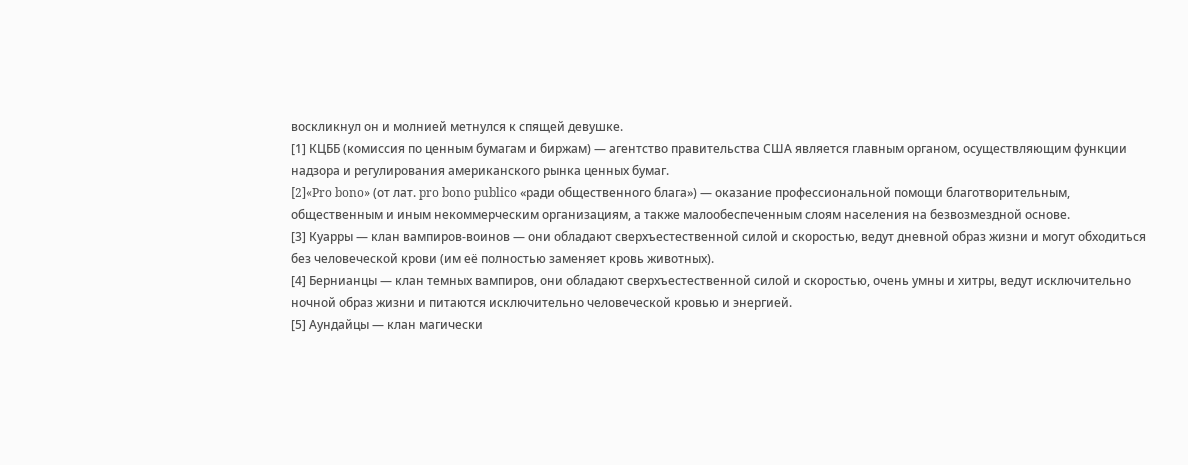воскликнул он и молнией метнулся к спящей девушке.
[1] КЦББ (комиссия по ценным бумагам и биржам) — агентство правительства США является главным органом, осуществляющим функции надзора и регулирования американского рынка ценных бумаг.
[2]«Pro bono» (от лат. pro bono publico «ради общественного блага») — оказание профессиональной помощи благотворительным, общественным и иным некоммерческим организациям, а также малообеспеченным слоям населения на безвозмездной основе.
[3] Куарры — клан вампиров-воинов — они обладают сверхъестественной силой и скоростью, ведут дневной образ жизни и могут обходиться без человеческой крови (им её полностью заменяет кровь животных).
[4] Бернианцы — клан темных вампиров, они обладают сверхъестественной силой и скоростью, очень умны и хитры, ведут исключительно ночной образ жизни и питаются исключительно человеческой кровью и энергией.
[5] Аундайцы — клан магически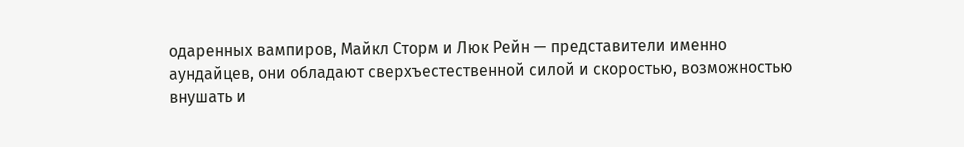одаренных вампиров, Майкл Сторм и Люк Рейн — представители именно аундайцев, они обладают сверхъестественной силой и скоростью, возможностью внушать и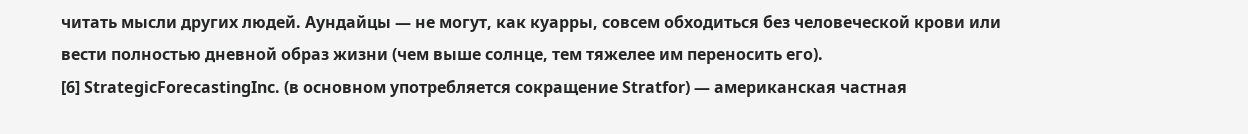читать мысли других людей. Аундайцы — не могут, как куарры, совсем обходиться без человеческой крови или вести полностью дневной образ жизни (чем выше солнце, тем тяжелее им переносить его).
[6] StrategicForecastingInc. (в основном употребляется сокращение Stratfor) — американская частная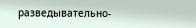разведывательно-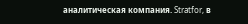аналитическая компания. Stratfor, в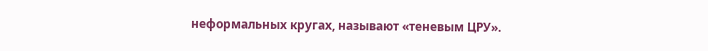неформальных кругах, называют «теневым ЦРУ».